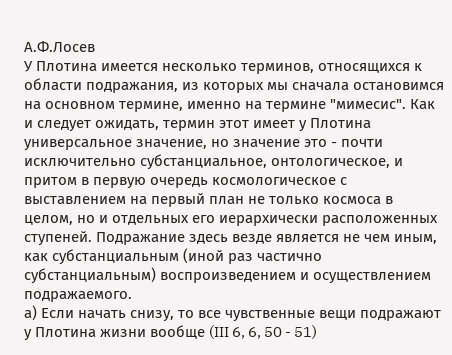А.Ф.Лосев
У Плотина имеется несколько терминов, относящихся к области подражания, из которых мы сначала остановимся на основном термине, именно на термине "мимесис". Как и следует ожидать, термин этот имеет у Плотина универсальное значение, но значение это - почти исключительно субстанциальное, онтологическое, и притом в первую очередь космологическое с выставлением на первый план не только космоса в целом, но и отдельных его иерархически расположенных ступеней. Подражание здесь везде является не чем иным, как субстанциальным (иной раз частично субстанциальным) воспроизведением и осуществлением подражаемого.
а) Если начать снизу, то все чувственные вещи подражают у Плотина жизни вообще (III 6, 6, 50 - 51)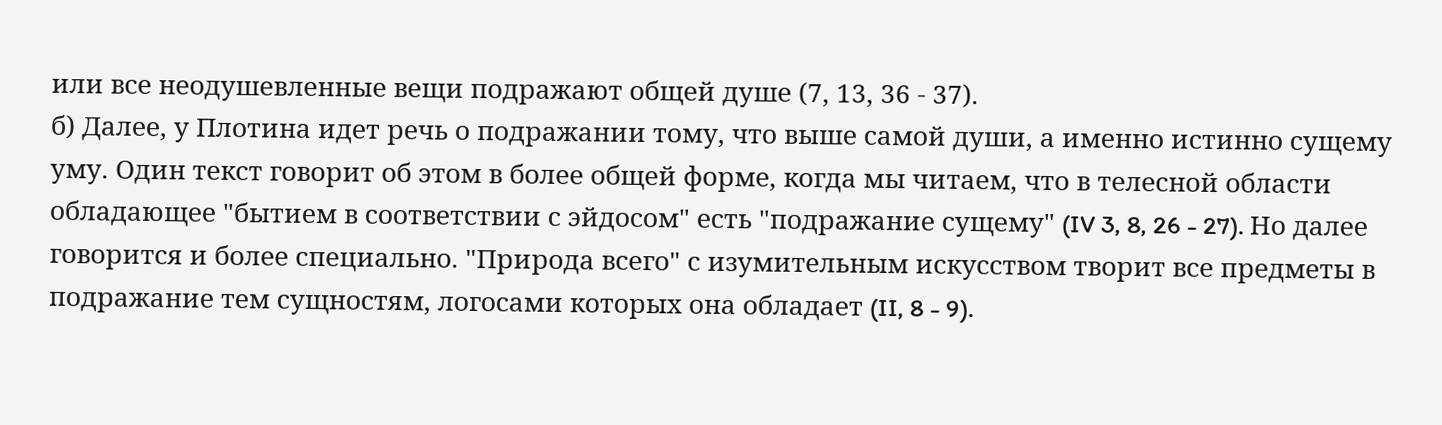или все неодушевленные вещи подражают общей душе (7, 13, 36 - 37).
б) Далее, у Плотина идет речь о подражании тому, что выше самой души, а именно истинно сущему уму. Один текст говорит об этом в более общей форме, когда мы читаем, что в телесной области обладающее "бытием в соответствии с эйдосом" есть "подражание сущему" (IV 3, 8, 26 - 27). Но далее говорится и более специально. "Природа всего" с изумительным искусством творит все предметы в подражание тем сущностям, логосами которых она обладает (II, 8 - 9).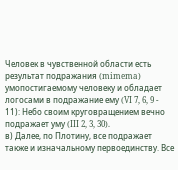Человек в чувственной области есть результат подражания (mimema) умопостигаемому человеку и обладает логосами в подражание ему (VI 7, 6, 9 - 11): Небо своим круговращением вечно подражает уму (III 2, 3, 30).
в) Далее, по Плотину, все подражает также и изначальному первоединству. Все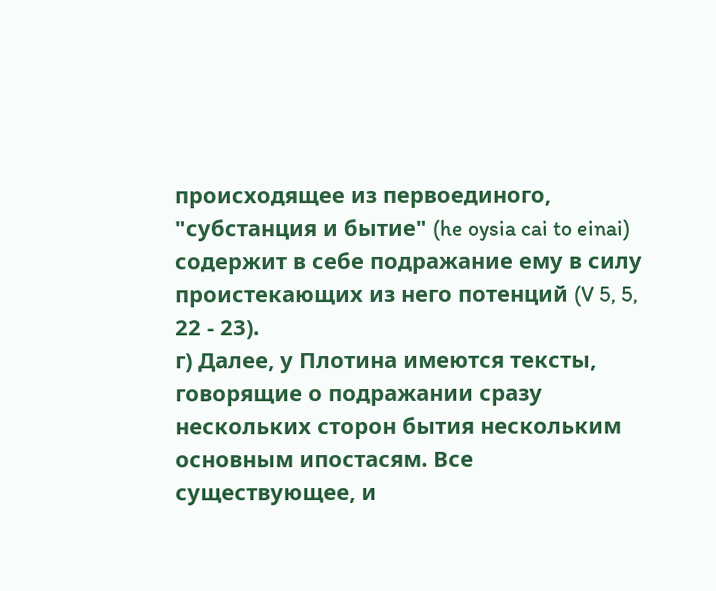происходящее из первоединого, "субстанция и бытие" (he oysia cai to einai) содержит в себе подражание ему в силу проистекающих из него потенций (V 5, 5, 22 - 23).
г) Далее, у Плотина имеются тексты, говорящие о подражании сразу нескольких сторон бытия нескольким основным ипостасям. Все существующее, и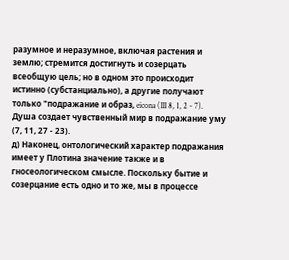разумное и неразумное, включая растения и землю; стремится достигнуть и созерцать всеобщую цель; но в одном это происходит истинно (субстанциально), а другие получают только "подражание и образ, eicona (III 8, 1, 2 - 7). Душа создает чувственный мир в подражание уму (7, 11, 27 - 23).
д) Наконец, онтологический характер подражания имеет у Плотина значение также и в гносеологическом смысле. Поскольку бытие и созерцание есть одно и то же, мы в процессе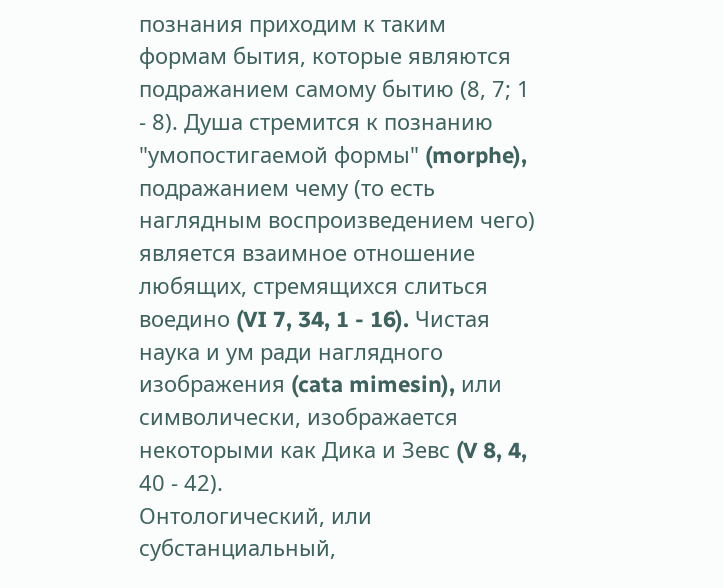познания приходим к таким формам бытия, которые являются подражанием самому бытию (8, 7; 1 - 8). Душа стремится к познанию "умопостигаемой формы" (morphe), подражанием чему (то есть наглядным воспроизведением чего) является взаимное отношение любящих, стремящихся слиться воедино (VI 7, 34, 1 - 16). Чистая наука и ум ради наглядного изображения (cata mimesin), или символически, изображается некоторыми как Дика и Зевс (V 8, 4, 40 - 42).
Онтологический, или субстанциальный,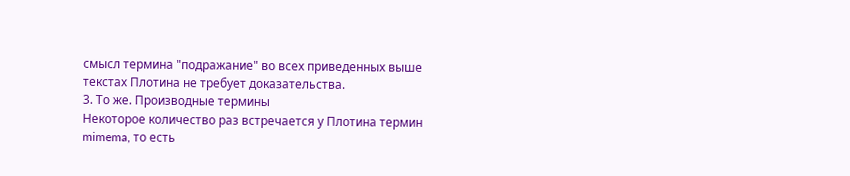смысл термина "подражание" во всех приведенных выше текстах Плотина не требует доказательства.
3. То же. Производные термины
Некоторое количество раз встречается у Плотина термин mimema, то есть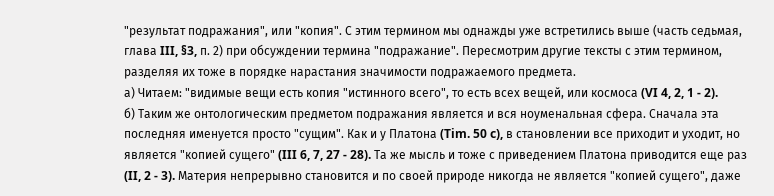"результат подражания", или "копия". С этим термином мы однажды уже встретились выше (часть седьмая, глава III, §3, п. 2) при обсуждении термина "подражание". Пересмотрим другие тексты с этим термином, разделяя их тоже в порядке нарастания значимости подражаемого предмета.
а) Читаем: "видимые вещи есть копия "истинного всего", то есть всех вещей, или космоса (VI 4, 2, 1 - 2).
б) Таким же онтологическим предметом подражания является и вся ноуменальная сфера. Сначала эта последняя именуется просто "сущим". Как и у Платона (Tim. 50 c), в становлении все приходит и уходит, но является "копией сущего" (III 6, 7, 27 - 28). Та же мысль и тоже с приведением Платона приводится еще раз (II, 2 - 3). Материя непрерывно становится и по своей природе никогда не является "копией сущего", даже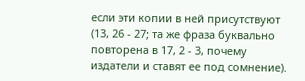если эти копии в ней присутствуют (13, 26 - 27; та же фраза буквально повторена в 17, 2 - 3, почему издатели и ставят ее под сомнение).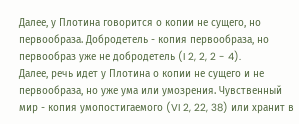Далее, у Плотина говорится о копии не сущего, но первообраза. Добродетель - копия первообраза, но первообраз уже не добродетель (I 2, 2, 2 - 4).
Далее, речь идет у Плотина о копии не сущего и не первообраза, но уже ума или умозрения. Чувственный мир - копия умопостигаемого (VI 2, 22, 38) или хранит в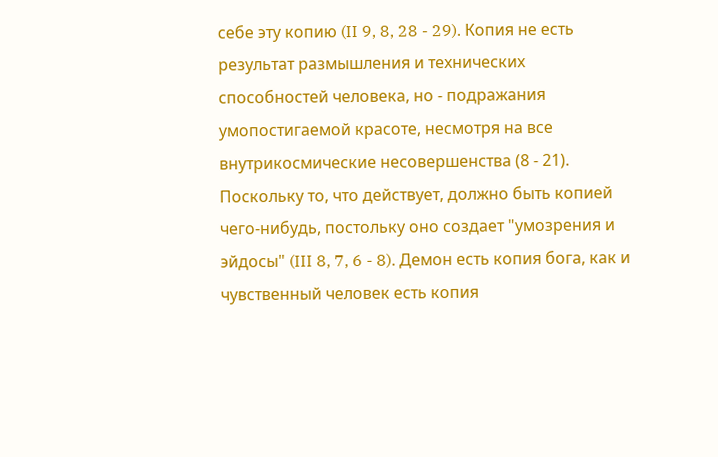себе эту копию (II 9, 8, 28 - 29). Копия не есть результат размышления и технических способностей человека, но - подражания умопостигаемой красоте, несмотря на все внутрикосмические несовершенства (8 - 21). Поскольку то, что действует, должно быть копией чего-нибудь, постольку оно создает "умозрения и эйдосы" (III 8, 7, 6 - 8). Демон есть копия бога, как и чувственный человек есть копия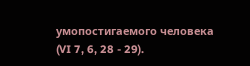умопостигаемого человека (VI 7, 6, 28 - 29).